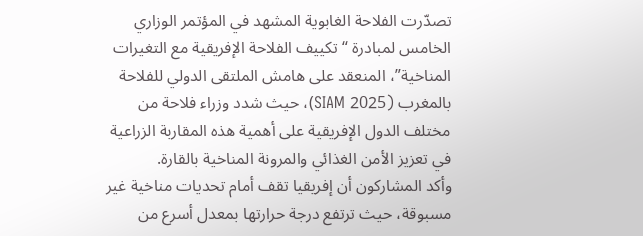تصدّرت الفلاحة الغابوية المشهد في المؤتمر الوزاري الخامس لمبادرة “تكييف الفلاحة الإفريقية مع التغيرات المناخية”، المنعقد على هامش الملتقى الدولي للفلاحة بالمغرب (SIAM 2025)، حيث شدد وزراء فلاحة من مختلف الدول الإفريقية على أهمية هذه المقاربة الزراعية في تعزيز الأمن الغذائي والمرونة المناخية بالقارة.
وأكد المشاركون أن إفريقيا تقف أمام تحديات مناخية غير مسبوقة، حيث ترتفع درجة حرارتها بمعدل أسرع من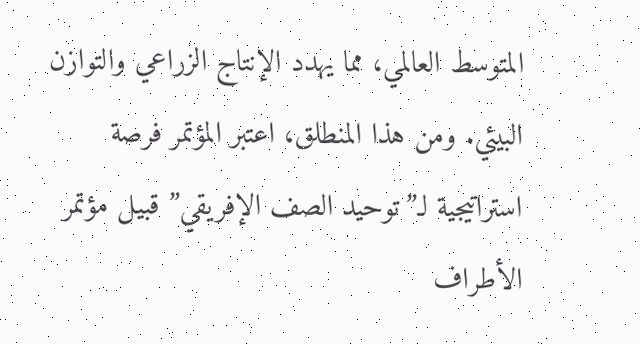المتوسط العالمي، مما يهدد الإنتاج الزراعي والتوازن البيئي. ومن هذا المنطلق، اعتبر المؤتمر فرصة استراتيجية لـ”توحيد الصف الإفريقي” قبيل مؤتمر الأطراف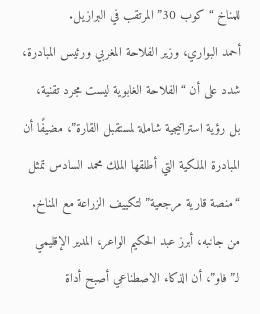للمناخ “كوب 30” المرتقب في البرازيل.
أحمد البواري، وزير الفلاحة المغربي ورئيس المبادرة، شدد على أن “الفلاحة الغابوية ليست مجرد تقنية، بل رؤية استراتيجية شاملة لمستقبل القارة”، مضيفًا أن المبادرة الملكية التي أطلقها الملك محمد السادس تمثل “منصة قارية مرجعية” لتكييف الزراعة مع المناخ.
من جانبه، أبرز عبد الحكيم الواعر، المدير الإقليمي لـ”فاو”، أن الذكاء الاصطناعي أصبح أداة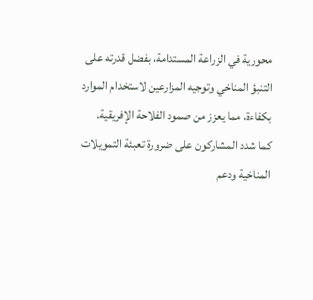محورية في الزراعة المستدامة، بفضل قدرته على التنبؤ المناخي وتوجيه المزارعين لاستخدام الموارد بكفاءة، مما يعزز من صمود الفلاحة الإفريقية.
كما شدد المشاركون على ضرورة تعبئة التمويلات المناخية ودعم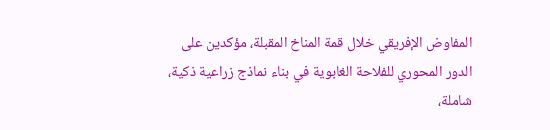المفاوض الإفريقي خلال قمة المناخ المقبلة، مؤكدين على الدور المحوري للفلاحة الغابوية في بناء نماذج زراعية ذكية، شاملة،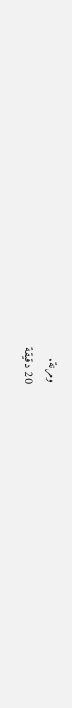ومرنة.
20 دقيقة